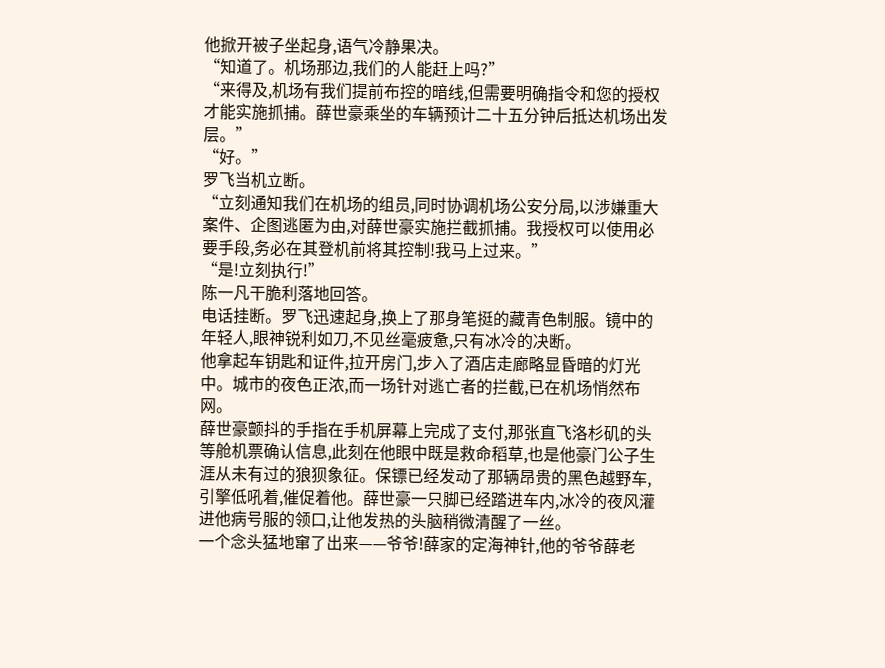他掀开被子坐起身,语气冷静果决。
“知道了。机场那边,我们的人能赶上吗?”
“来得及,机场有我们提前布控的暗线,但需要明确指令和您的授权才能实施抓捕。薛世豪乘坐的车辆预计二十五分钟后抵达机场出发层。”
“好。”
罗飞当机立断。
“立刻通知我们在机场的组员,同时协调机场公安分局,以涉嫌重大案件、企图逃匿为由,对薛世豪实施拦截抓捕。我授权可以使用必要手段,务必在其登机前将其控制!我马上过来。”
“是!立刻执行!”
陈一凡干脆利落地回答。
电话挂断。罗飞迅速起身,换上了那身笔挺的藏青色制服。镜中的年轻人,眼神锐利如刀,不见丝毫疲惫,只有冰冷的决断。
他拿起车钥匙和证件,拉开房门,步入了酒店走廊略显昏暗的灯光中。城市的夜色正浓,而一场针对逃亡者的拦截,已在机场悄然布网。
薛世豪颤抖的手指在手机屏幕上完成了支付,那张直飞洛杉矶的头等舱机票确认信息,此刻在他眼中既是救命稻草,也是他豪门公子生涯从未有过的狼狈象征。保镖已经发动了那辆昂贵的黑色越野车,引擎低吼着,催促着他。薛世豪一只脚已经踏进车内,冰冷的夜风灌进他病号服的领口,让他发热的头脑稍微清醒了一丝。
一个念头猛地窜了出来——爷爷!薛家的定海神针,他的爷爷薛老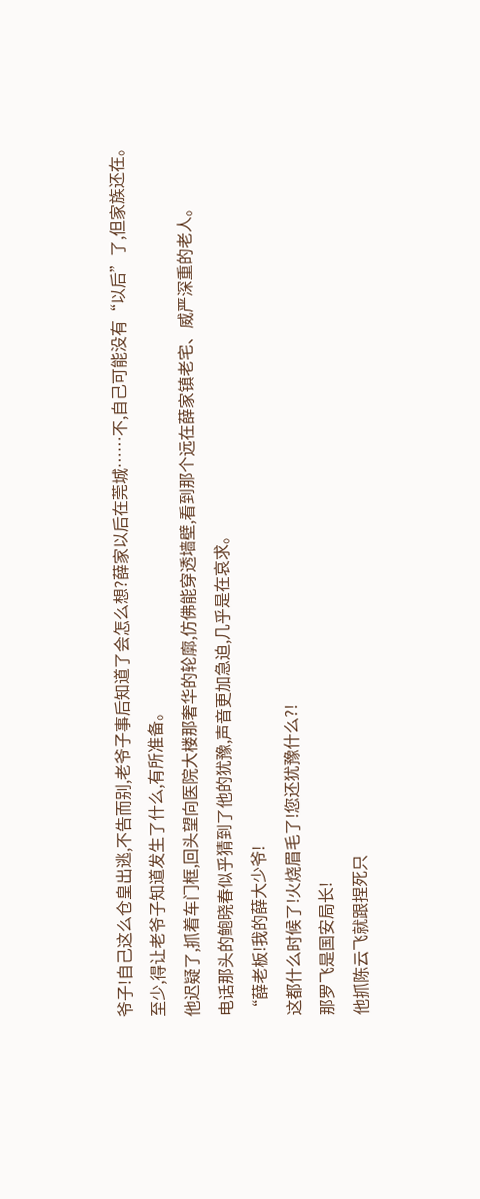爷子!自己这么仓皇出逃,不告而别,老爷子事后知道了会怎么想?薛家以后在莞城……不,自己可能没有“以后”了,但家族还在。
至少,得让老爷子知道发生了什么,有所准备。
他迟疑了,抓着车门框,回头望向医院大楼那奢华的轮廓,仿佛能穿透墙壁,看到那个远在薛家镇老宅、威严深重的老人。
电话那头的鲍晓春似乎猜到了他的犹豫,声音更加急迫,几乎是在哀求。
“薛老板!我的薛大少爷!
这都什么时候了!火烧眉毛了!您还犹豫什么?!
那罗飞是国安局长!
他抓陈云飞就跟捏死只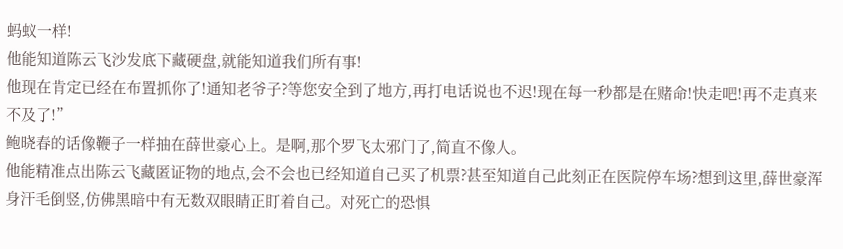蚂蚁一样!
他能知道陈云飞沙发底下藏硬盘,就能知道我们所有事!
他现在肯定已经在布置抓你了!通知老爷子?等您安全到了地方,再打电话说也不迟!现在每一秒都是在赌命!快走吧!再不走真来不及了!”
鲍晓春的话像鞭子一样抽在薛世豪心上。是啊,那个罗飞太邪门了,简直不像人。
他能精准点出陈云飞藏匿证物的地点,会不会也已经知道自己买了机票?甚至知道自己此刻正在医院停车场?想到这里,薛世豪浑身汗毛倒竖,仿佛黑暗中有无数双眼睛正盯着自己。对死亡的恐惧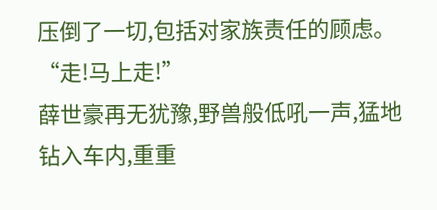压倒了一切,包括对家族责任的顾虑。
“走!马上走!”
薛世豪再无犹豫,野兽般低吼一声,猛地钻入车内,重重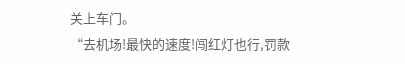关上车门。
“去机场!最快的速度!闯红灯也行,罚款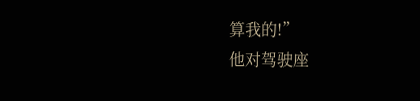算我的!”
他对驾驶座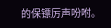的保镖厉声吩咐。